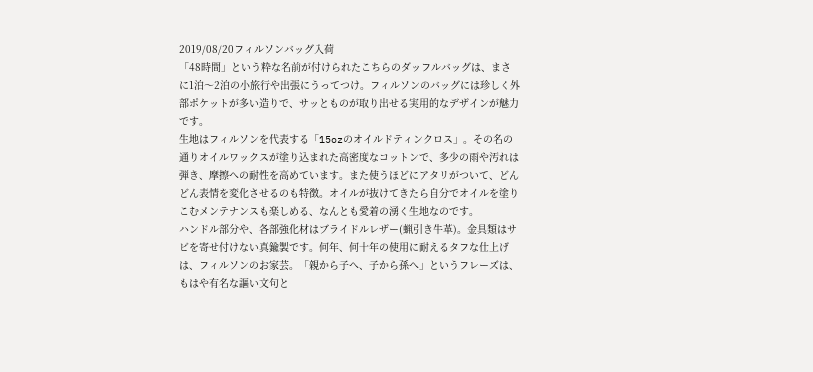2019/08/20フィルソンバッグ入荷
「48時間」という粋な名前が付けられたこちらのダッフルバッグは、まさに1泊〜2泊の小旅行や出張にうってつけ。フィルソンのバッグには珍しく外部ポケットが多い造りで、サッとものが取り出せる実用的なデザインが魅力です。
生地はフィルソンを代表する「15ozのオイルドティンクロス」。その名の通りオイルワックスが塗り込まれた高密度なコットンで、多少の雨や汚れは弾き、摩擦への耐性を高めています。また使うほどにアタリがついて、どんどん表情を変化させるのも特徴。オイルが抜けてきたら自分でオイルを塗りこむメンテナンスも楽しめる、なんとも愛着の湧く生地なのです。
ハンドル部分や、各部強化材はブライドルレザー(蝋引き牛革)。金具類はサビを寄せ付けない真鍮製です。何年、何十年の使用に耐えるタフな仕上げは、フィルソンのお家芸。「親から子へ、子から孫へ」というフレーズは、もはや有名な謳い文句と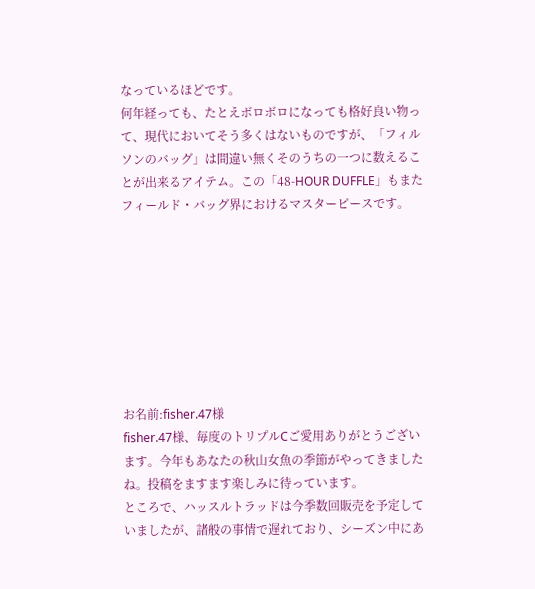なっているほどです。
何年経っても、たとえボロボロになっても格好良い物って、現代においてそう多くはないものですが、「フィルソンのバッグ」は間違い無くそのうちの一つに数えることが出来るアイテム。この「48-HOUR DUFFLE」もまたフィールド・バッグ界におけるマスターピースです。








お名前:fisher.47様
fisher.47様、毎度のトリプルCご愛用ありがとうございます。今年もあなたの秋山女魚の季節がやってきましたね。投稿をますます楽しみに待っています。
ところで、ハッスルトラッドは今季数回販売を予定していましたが、諸般の事情で遅れており、シーズン中にあ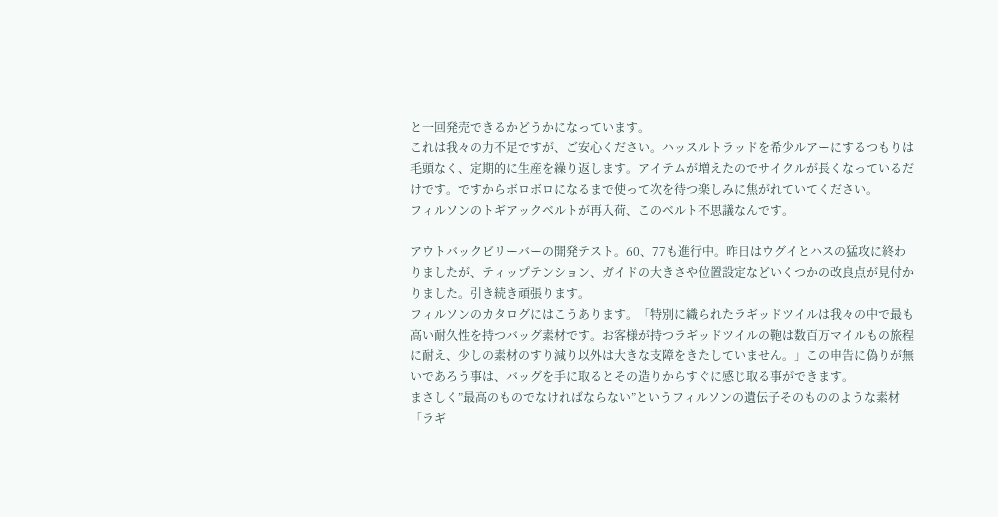と一回発売できるかどうかになっています。
これは我々の力不足ですが、ご安心ください。ハッスルトラッドを希少ルアーにするつもりは毛頭なく、定期的に生産を繰り返します。アイテムが増えたのでサイクルが長くなっているだけです。ですからボロボロになるまで使って次を待つ楽しみに焦がれていてください。
フィルソンのトギアックベルトが再入荷、このベルト不思議なんです。

アウトバックビリーバーの開発テスト。60、77も進行中。昨日はウグイとハスの猛攻に終わりましたが、ティップテンション、ガイドの大きさや位置設定などいくつかの改良点が見付かりました。引き続き頑張ります。
フィルソンのカタログにはこうあります。「特別に織られたラギッドツイルは我々の中で最も高い耐久性を持つバッグ素材です。お客様が持つラギッドツイルの鞄は数百万マイルもの旅程に耐え、少しの素材のすり減り以外は大きな支障をきたしていません。」この申告に偽りが無いであろう事は、バッグを手に取るとその造りからすぐに感じ取る事ができます。
まさしく”最高のものでなければならない”というフィルソンの遺伝子そのもののような素材「ラギ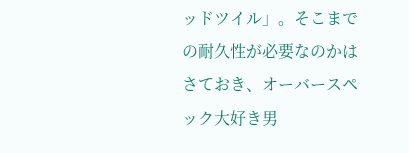ッドツイル」。そこまでの耐久性が必要なのかはさておき、オーバースペック大好き男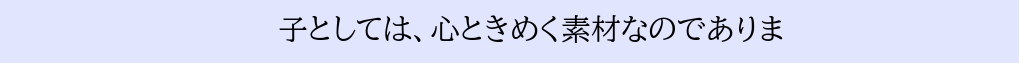子としては、心ときめく素材なのでありま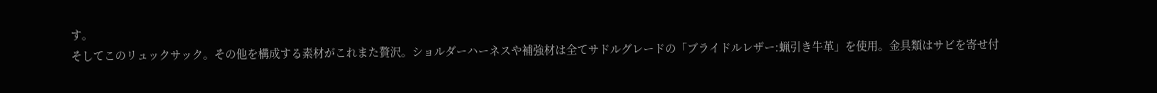す。
そしてこのリュックサック。その他を構成する素材がこれまた贅沢。ショルダーハーネスや補強材は全てサドルグレードの「ブライドルレザー:蝋引き牛革」を使用。金具類はサビを寄せ付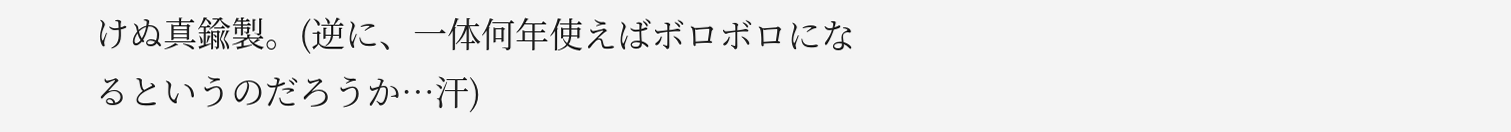けぬ真鍮製。(逆に、一体何年使えばボロボロになるというのだろうか…汗)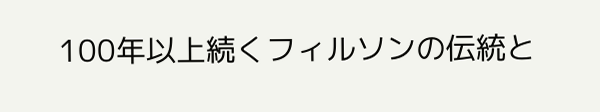100年以上続くフィルソンの伝統と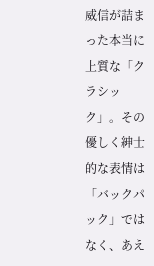威信が詰まった本当に上質な「クラシック」。その優しく紳士的な表情は「バックパック」ではなく、あえ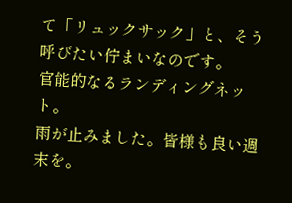て「リュックサック」と、そう呼びたい佇まいなのです。
官能的なるランディングネット。
雨が止みました。皆様も良い週末を。